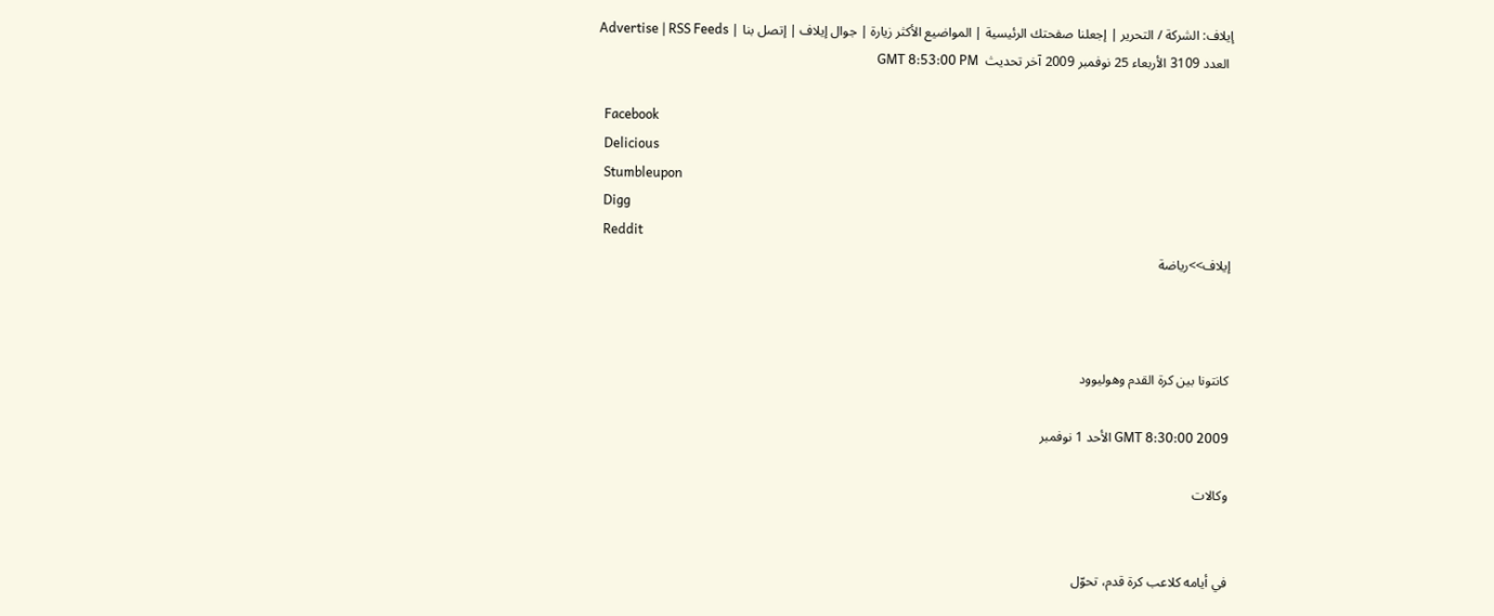إيلاف: الشركة / التحرير | إجعلنا صفحتك الرئيسية | المواضيع الأكثر زيارة | جوال إيلاف | إتصل بنا | Advertise | RSS Feeds
 العدد 3109 الأربعاء 25 نوفمبر 2009 آخر تحديث  GMT 8:53:00 PM

  Facebook
  Delicious
  Stumbleupon
  Digg
  Reddit
إيلاف>>رياضة



كانتونا بين كرة القدم وهوليوود

GMT 8:30:00 2009 الأحد 1 نوفمبر

وكالات


في أيامه كلاعب كرة قدم، تحوّل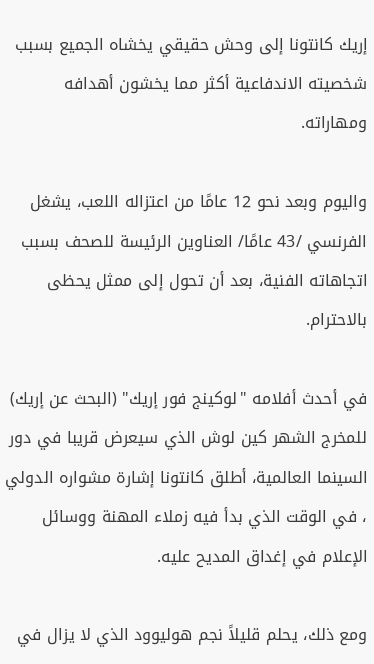إريك كانتونا إلى وحش حقيقي يخشاه الجميع بسبب شخصيته الاندفاعية أكثر مما يخشون أهدافه ومهاراته.

واليوم وبعد نحو 12 عامًا من اعتزاله اللعب، يشغل الفرنسي /43 عامًا/ العناوين الرئيسة للصحف بسبب اتجاهاته الفنية، بعد أن تحول إلى ممثل يحظى بالاحترام.

في أحدث أفلامه "لوكينج فور إريك" (البحث عن إريك) للمخرج الشهر كين لوش الذي سيعرض قريبا في دور السينما العالمية، أطلق كانتونا إشارة مشواره الدولي ، في الوقت الذي بدأ فيه زملاء المهنة ووسائل الإعلام في إغداق المديح عليه.

ومع ذلك، يحلم قليلاً نجم هوليوود الذي لا يزال في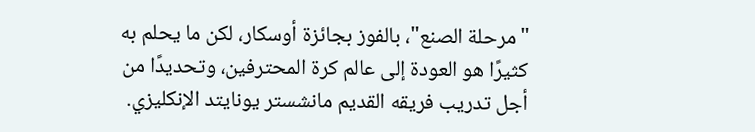"مرحلة الصنع"، بالفوز بجائزة أوسكار، لكن ما يحلم به كثيرًا هو العودة إلى عالم كرة المحترفين، وتحديدًا من أجل تدريب فريقه القديم مانشستر يونايتد الإنكليزي.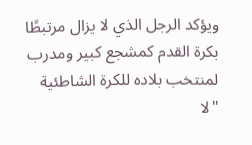ويؤكد الرجل الذي لا يزال مرتبطًا بكرة القدم كمشجع كبير ومدرب لمنتخب بلاده للكرة الشاطئية "لا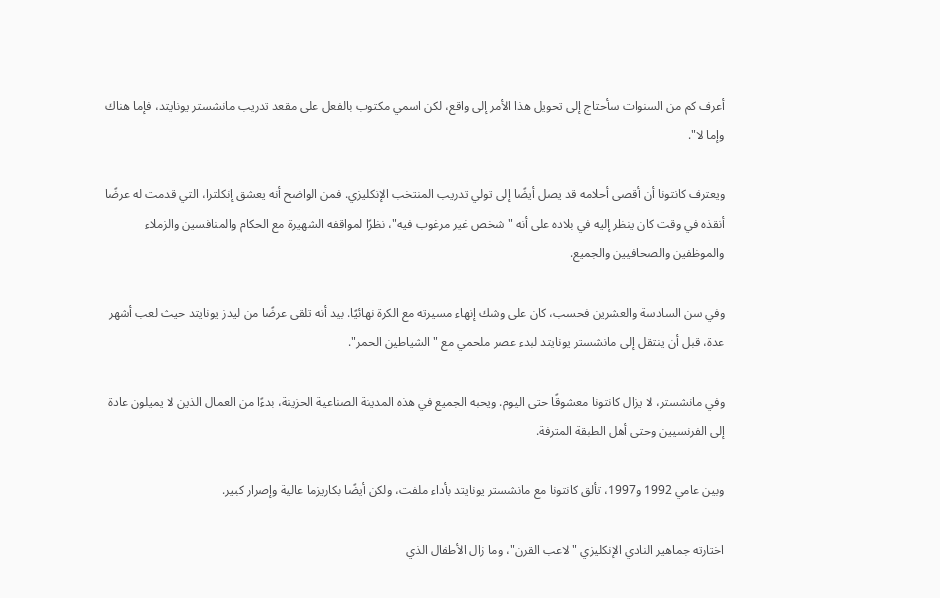أعرف كم من السنوات سأحتاج إلى تحويل هذا الأمر إلى واقع، لكن اسمي مكتوب بالفعل على مقعد تدريب مانشستر يونايتد، فإما هناك وإما لا".

ويعترف كانتونا أن أقصى أحلامه قد يصل أيضًا إلى تولي تدريب المنتخب الإنكليزي. فمن الواضح أنه يعشق إنكلترا، التي قدمت له عرضًا أنقذه في وقت كان ينظر إليه في بلاده على أنه "شخص غير مرغوب فيه"، نظرًا لمواقفه الشهيرة مع الحكام والمنافسين والزملاء والموظفين والصحافيين والجميع.

وفي سن السادسة والعشرين فحسب، كان على وشك إنهاء مسيرته مع الكرة نهائيًا. بيد أنه تلقى عرضًا من ليدز يونايتد حيث لعب أشهر عدة، قبل أن ينتقل إلى مانشستر يونايتد لبدء عصر ملحمي مع "الشياطين الحمر".

وفي مانشستر، لا يزال كانتونا معشوقًا حتى اليوم. ويحبه الجميع في هذه المدينة الصناعية الحزينة، بدءًا من العمال الذين لا يميلون عادة إلى الفرنسيين وحتى أهل الطبقة المترفة.

وبين عامي 1992 و1997، تألق كانتونا مع مانشستر يونايتد بأداء ملفت، ولكن أيضًا بكاريزما عالية وإصرار كبير.

اختارته جماهير النادي الإنكليزي "لاعب القرن"، وما زال الأطفال الذي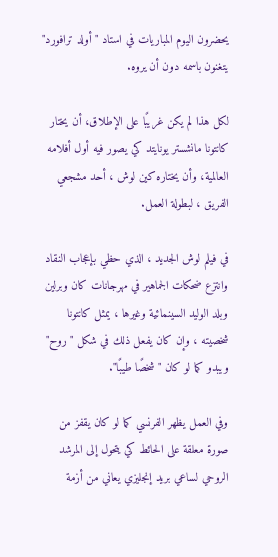يحضرون اليوم المباريات في استاد "أولد ترافورد" يتغنون باسمه دون أن يروه.

لكل هذا لم يكن غريبًا على الإطلاق، أن يختار كانتونا مانشستر يونايتد كي يصور فيه أول أفلامه العالمية، وأن يختاره كين لوش ، أحد مشجعي الفريق ، لبطولة العمل.

في فيلم لوش الجديد ، الذي حظي بإعجاب النقاد وانتزع ضحكات الجماهير في مهرجانات كان وبرلين وبلد الوليد السينمائية وغيرها ، يمثل كانتونا شخصيته ، وإن كان يفعل ذلك في شكل "روح" ويبدو كما لو كان "شخصًا طيبًا".

وفي العمل يظهر الفرنسي كما لو كان يقفز من صورة معلقة على الحائط كي يتحول إلى المرشد الروحي لساعي بريد إنجليزي يعاني من أزمة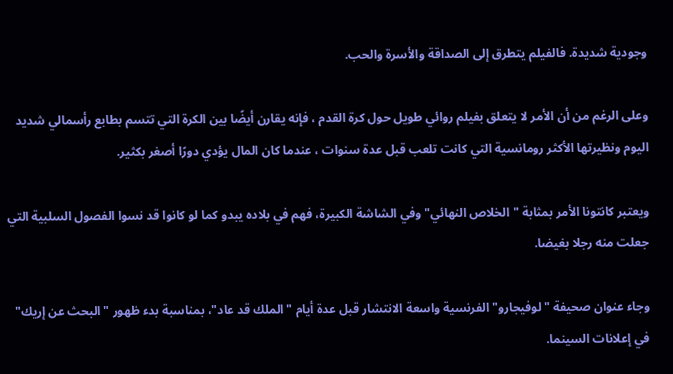وجودية شديدة. فالفيلم يتطرق إلى الصداقة والأسرة والحب.

وعلى الرغم من أن الأمر لا يتعلق بفيلم روائي طويل حول كرة القدم ، فإنه يقارن أيضًا بين الكرة التي تتسم بطابع رأسمالي شديد اليوم ونظيرتها الأكثر رومانسية التي كانت تلعب قبل عدة سنوات ، عندما كان المال يؤدي دورًا أصغر بكثير.

ويعتبر كانتونا الأمر بمثابة "الخلاص النهائي" وفي الشاشة الكبيرة، فهم في بلاده يبدو كما لو كانوا قد نسوا الفصول السلبية التي جعلت منه رجلا بغيضا.

وجاء عنوان صحيفة "لوفيجارو" الفرنسية واسعة الانتشار قبل عدة أيام "الملك قد عاد"، بمناسبة بدء ظهور "البحث عن إريك" في إعلانات السينما.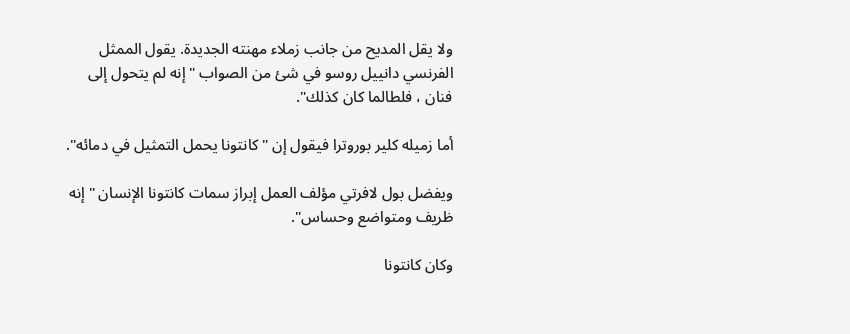ولا يقل المديح من جانب زملاء مهنته الجديدة. يقول الممثل الفرنسي دانييل روسو في شئ من الصواب "إنه لم يتحول إلى فنان ، فلطالما كان كذلك".

أما زميله كلير بوروترا فيقول إن "كانتونا يحمل التمثيل في دمائه".

ويفضل بول لافرتي مؤلف العمل إبراز سمات كانتونا الإنسان "إنه ظريف ومتواضع وحساس".

وكان كانتونا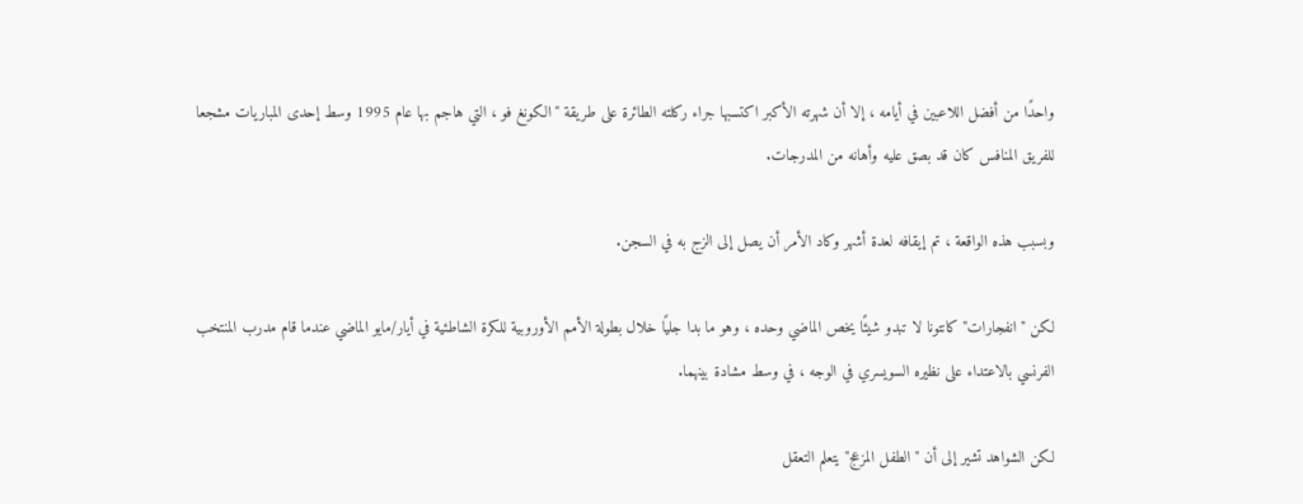واحدًا من أفضل اللاعبين في أيامه ، إلا أن شهرته الأكبر اكتسبها جراء ركلته الطائرة على طريقة "الكونغ فو ، التي هاجم بها عام 1995 وسط إحدى المباريات مشجعا للفريق المنافس كان قد بصق عليه وأهانه من المدرجات.

وبسبب هذه الواقعة ، تم إيقافه لعدة أشهر وكاد الأمر أن يصل إلى الزج به في السجن.

لكن "انفجارات" كانتونا لا تبدو شيئًا يخص الماضي وحده ، وهو ما بدا جليًا خلال بطولة الأمم الأوروبية للكرة الشاطئية في أيار/مايو الماضي عندما قام مدرب المنتخب الفرنسي بالاعتداء على نظيره السويسري في الوجه ، في وسط مشادة بينهما.

لكن الشواهد تشير إلى أن "الطفل المزعج" يتعلم التعقل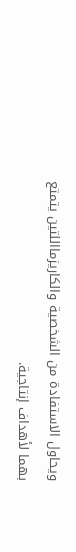ويحاول الاستفادة من الشخصية والكاريزمااللتين يتمتع بهما لأهداف إنتاجية.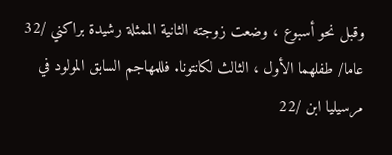وقبل نحو أسبوع ، وضعت زوجته الثانية الممثلة رشيدة براكني /32 عاما/ طفلهما الأول ، الثالث لكانتونا. فللمهاجم السابق المولود في مرسيليا ابن /22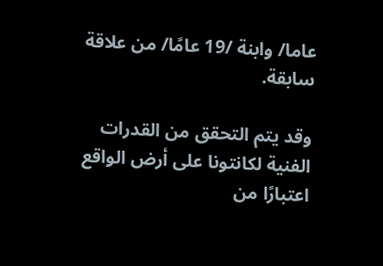عاما/ وابنة /19 عامًا/ من علاقة سابقة.

وقد يتم التحقق من القدرات الفنية لكانتونا على أرض الواقع اعتبارًا من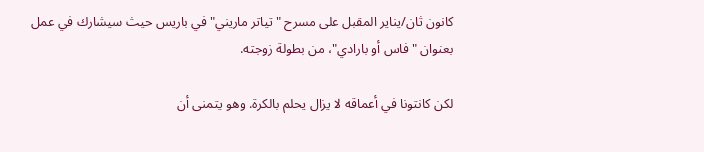كانون ثان/يناير المقبل على مسرح "تياتر ماريني" في باريس حيث سيشارك في عمل بعنوان "فاس أو بارادي"، من بطولة زوجته.

لكن كانتونا في أعماقه لا يزال يحلم بالكرة. وهو يتمنى أن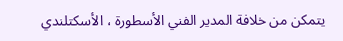يتمكن من خلافة المدير الفني الأسطورة ، الأسكتلندي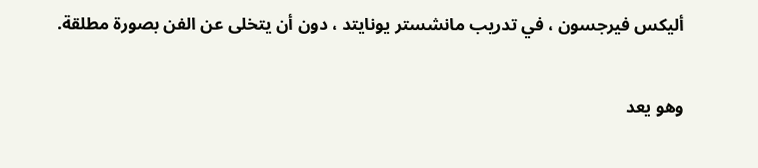أليكس فيرجسون ، في تدريب مانشستر يونايتد ، دون أن يتخلى عن الفن بصورة مطلقة.

وهو يعد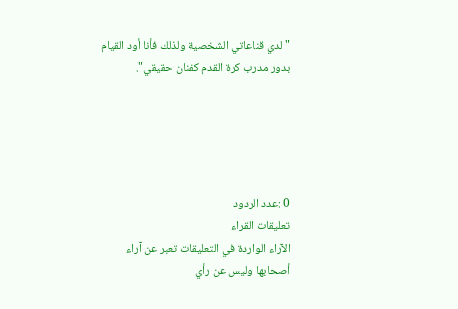"لدي قناعاتي الشخصية ولذلك فأنا أود القيام بدور مدرب كرة القدم كفنان حقيقي".





0 :عدد الردود
تعليقات القراء
الآراء الواردة في التعليقات تعبر عن آراء أصحابها وليس عن رأي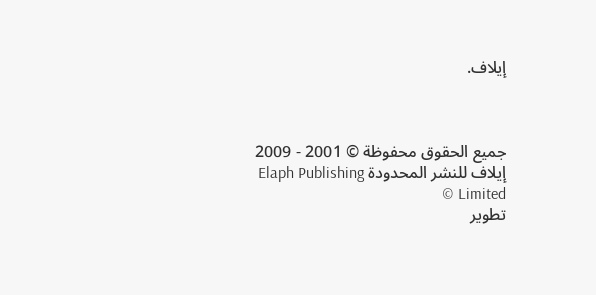إيلاف.



جميع الحقوق محفوظة © 2001 - 2009 إيلاف للنشر المحدودة Elaph Publishing Limited ©
تطوير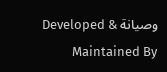وصيانة Developed & Maintained By